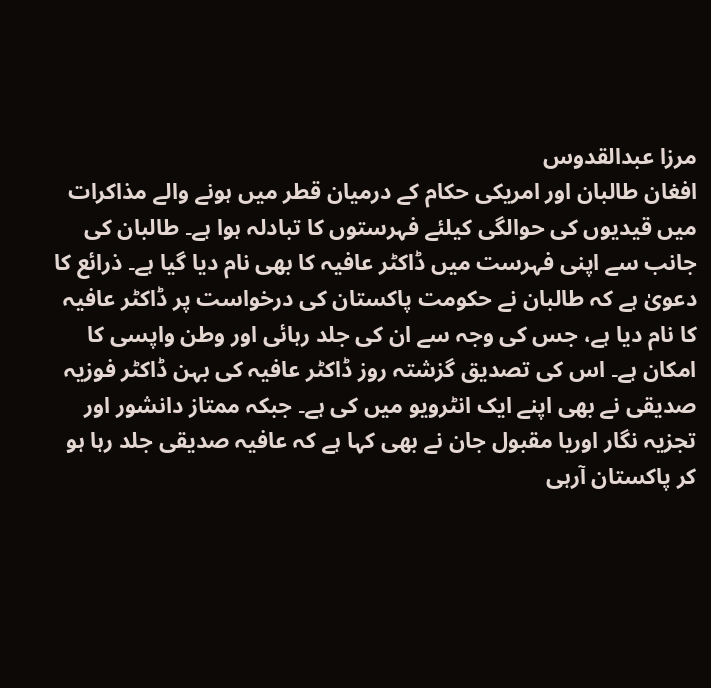مرزا عبدالقدوس
افغان طالبان اور امریکی حکام کے درمیان قطر میں ہونے والے مذاکرات میں قیدیوں کی حوالگی کیلئے فہرستوں کا تبادلہ ہوا ہے۔ طالبان کی جانب سے اپنی فہرست میں ڈاکٹر عافیہ کا بھی نام دیا گیا ہے۔ ذرائع کا دعویٰ ہے کہ طالبان نے حکومت پاکستان کی درخواست پر ڈاکٹر عافیہ کا نام دیا ہے، جس کی وجہ سے ان کی جلد رہائی اور وطن واپسی کا امکان ہے۔ اس کی تصدیق گزشتہ روز ڈاکٹر عافیہ کی بہن ڈاکٹر فوزیہ صدیقی نے بھی اپنے ایک انٹرویو میں کی ہے۔ جبکہ ممتاز دانشور اور تجزیہ نگار اوریا مقبول جان نے بھی کہا ہے کہ عافیہ صدیقی جلد رہا ہو کر پاکستان آرہی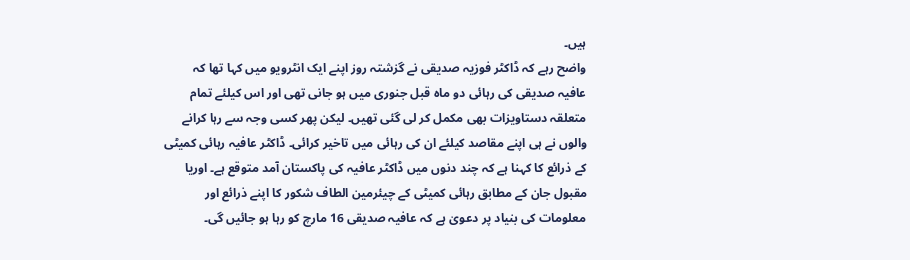ہیں۔
واضح رہے کہ ڈاکٹر فوزیہ صدیقی نے گزشتہ روز اپنے ایک انٹرویو میں کہا تھا کہ عافیہ صدیقی کی رہائی دو ماہ قبل جنوری میں ہو جانی تھی اور اس کیلئے تمام متعلقہ دستاویزات بھی مکمل کر لی گئی تھیں۔ لیکن پھر کسی وجہ سے رہا کرانے والوں نے ہی اپنے مقاصد کیلئے ان کی رہائی میں تاخیر کرائی۔ ڈاکٹر عافیہ رہائی کمیٹی کے ذرائع کا کہنا ہے کہ چند دنوں میں ڈاکٹر عافیہ کی پاکستان آمد متوقع ہے۔ اوریا مقبول جان کے مطابق رہائی کمیٹی کے چیئرمین الطاف شکور کا اپنے ذرائع اور معلومات کی بنیاد پر دعویٰ ہے کہ عافیہ صدیقی 16 مارچ کو رہا ہو جائیں گی۔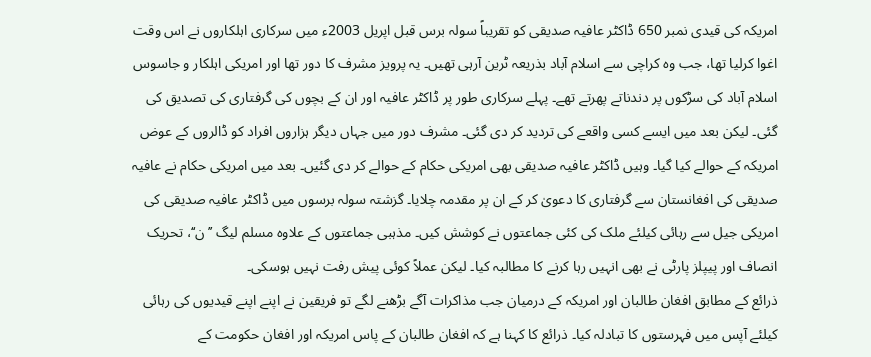امریکہ کی قیدی نمبر 650 ڈاکٹر عافیہ صدیقی کو تقریباً سولہ برس قبل اپریل 2003ء میں سرکاری اہلکاروں نے اس وقت اغوا کرلیا تھا، جب وہ کراچی سے اسلام آباد بذریعہ ٹرین آرہی تھیں۔ یہ پرویز مشرف کا دور تھا اور امریکی اہلکار و جاسوس اسلام آباد کی سڑکوں پر دندناتے پھرتے تھے۔ پہلے سرکاری طور پر ڈاکٹر عافیہ اور ان کے بچوں کی گرفتاری کی تصدیق کی گئی۔ لیکن بعد میں ایسے کسی واقعے کی تردید کر دی گئی۔ مشرف دور میں جہاں دیگر ہزاروں افراد کو ڈالروں کے عوض امریکہ کے حوالے کیا گیا۔ وہیں ڈاکٹر عافیہ صدیقی بھی امریکی حکام کے حوالے کر دی گئیں۔ بعد میں امریکی حکام نے عافیہ صدیقی کی افغانستان سے گرفتاری کا دعویٰ کر کے ان پر مقدمہ چلایا۔ گزشتہ سولہ برسوں میں ڈاکٹر عافیہ صدیقی کی امریکی جیل سے رہائی کیلئے ملک کی کئی جماعتوں نے کوشش کیں۔ مذہبی جماعتوں کے علاوہ مسلم لیگ ’’ن‘‘، تحریک انصاف اور پیپلز پارٹی نے بھی انہیں رہا کرنے کا مطالبہ کیا۔ لیکن عملاً کوئی پیش رفت نہیں ہوسکی۔
ذرائع کے مطابق افغان طالبان اور امریکہ کے درمیان جب مذاکرات آگے بڑھنے لگے تو فریقین نے اپنے اپنے قیدیوں کی رہائی کیلئے آپس میں فہرستوں کا تبادلہ کیا۔ ذرائع کا کہنا ہے کہ افغان طالبان کے پاس امریکہ اور افغان حکومت کے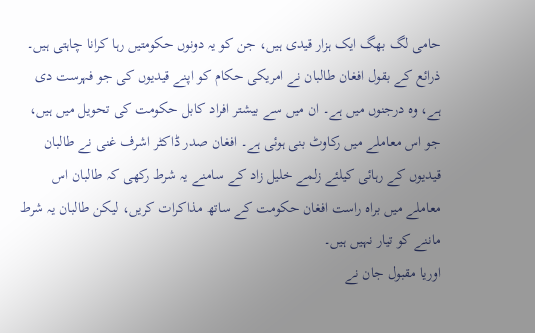حامی لگ بھگ ایک ہزار قیدی ہیں، جن کو یہ دونوں حکومتیں رہا کرانا چاہتی ہیں۔ ذرائع کے بقول افغان طالبان نے امریکی حکام کو اپنے قیدیوں کی جو فہرست دی ہے، وہ درجنوں میں ہے۔ ان میں سے بیشتر افراد کابل حکومت کی تحویل میں ہیں، جو اس معاملے میں رکاوٹ بنی ہوئی ہے۔ افغان صدر ڈاکٹر اشرف غنی نے طالبان قیدیوں کے رہائی کیلئے زلمے خلیل زاد کے سامنے یہ شرط رکھی کہ طالبان اس معاملے میں براہ راست افغان حکومت کے ساتھ مذاکرات کریں، لیکن طالبان یہ شرط ماننے کو تیار نہیں ہیں۔
اوریا مقبول جان نے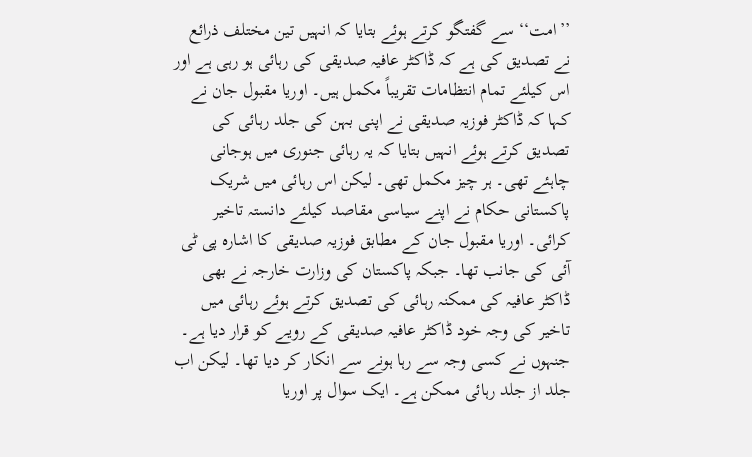’’امت‘‘ سے گفتگو کرتے ہوئے بتایا کہ انہیں تین مختلف ذرائع نے تصدیق کی ہے کہ ڈاکٹر عافیہ صدیقی کی رہائی ہو رہی ہے اور اس کیلئے تمام انتظامات تقریباً مکمل ہیں۔ اوریا مقبول جان نے کہا کہ ڈاکٹر فوزیہ صدیقی نے اپنی بہن کی جلد رہائی کی تصدیق کرتے ہوئے انہیں بتایا کہ یہ رہائی جنوری میں ہوجانی چاہئے تھی۔ ہر چیز مکمل تھی۔ لیکن اس رہائی میں شریک پاکستانی حکام نے اپنے سیاسی مقاصد کیلئے دانستہ تاخیر کرائی۔ اوریا مقبول جان کے مطابق فوزیہ صدیقی کا اشارہ پی ٹی آئی کی جانب تھا۔ جبکہ پاکستان کی وزارت خارجہ نے بھی ڈاکٹر عافیہ کی ممکنہ رہائی کی تصدیق کرتے ہوئے رہائی میں تاخیر کی وجہ خود ڈاکٹر عافیہ صدیقی کے رویے کو قرار دیا ہے۔ جنہوں نے کسی وجہ سے رہا ہونے سے انکار کر دیا تھا۔ لیکن اب جلد از جلد رہائی ممکن ہے۔ ایک سوال پر اوریا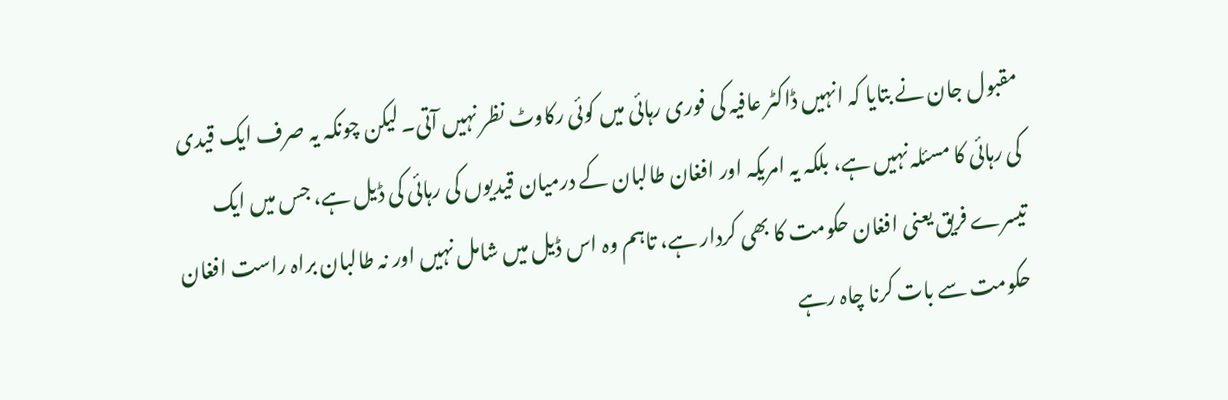مقبول جان نے بتایا کہ انہیں ڈاکٹر عافیہ کی فوری رہائی میں کوئی رکاوٹ نظر نہیں آتی۔ لیکن چونکہ یہ صرف ایک قیدی کی رہائی کا مسئلہ نہیں ہے، بلکہ یہ امریکہ اور افغان طالبان کے درمیان قیدیوں کی رہائی کی ڈیل ہے، جس میں ایک تیسرے فریق یعنی افغان حکومت کا بھی کردار ہے، تاہم وہ اس ڈیل میں شامل نہیں اور نہ طالبان براہ راست افغان حکومت سے بات کرنا چاہ رہے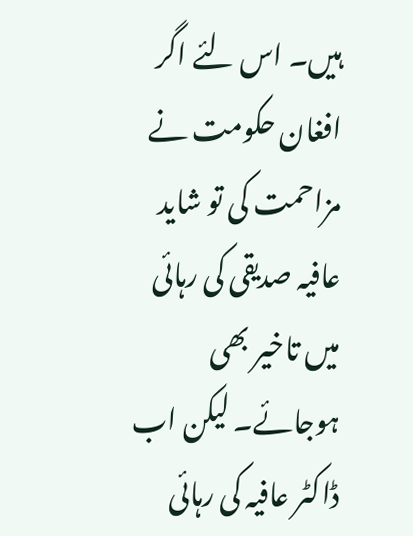ہیں۔ اس لئے اگر افغان حکومت نے مزاحمت کی تو شاید عافیہ صدیقی کی رہائی میں تاخیر بھی ہوجائے۔ لیکن اب ڈاکٹر عافیہ کی رہائی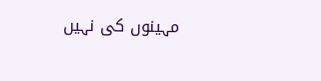مہینوں کی نہیں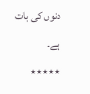دنوں کی بات ہے۔
٭٭٭٭٭